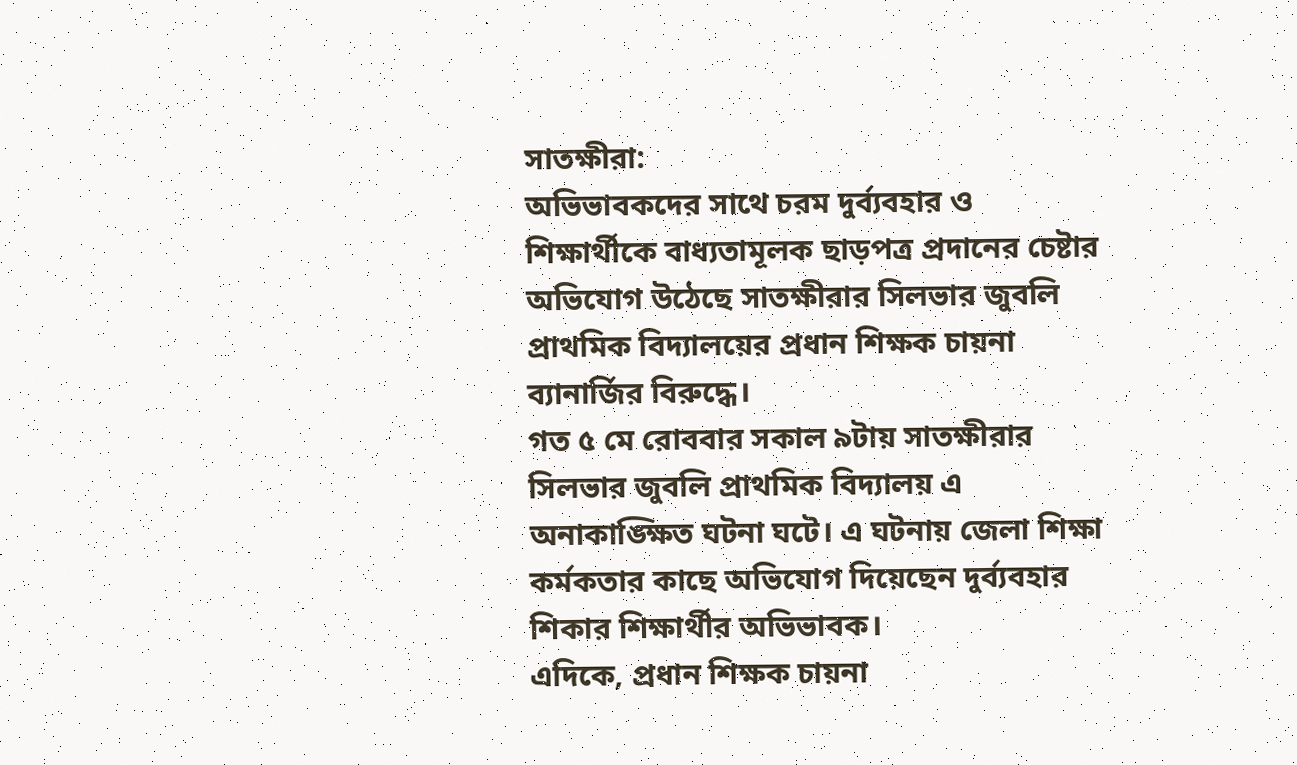সাতক্ষীরা:
অভিভাবকদের সাথে চরম দুর্ব্যবহার ও শিক্ষার্থীকে বাধ্যতামূলক ছাড়পত্র প্রদানের চেষ্টার অভিযোগ উঠেছে সাতক্ষীরার সিলভার জুবলি প্রাথমিক বিদ্যালয়ের প্রধান শিক্ষক চায়না ব্যানার্জির বিরুদ্ধে।
গত ৫ মে রোববার সকাল ৯টায় সাতক্ষীরার সিলভার জুবলি প্রাথমিক বিদ্যালয় এ অনাকাঙ্ক্ষিত ঘটনা ঘটে। এ ঘটনায় জেলা শিক্ষা কর্মকতার কাছে অভিযোগ দিয়েছেন দুর্ব্যবহার শিকার শিক্ষার্থীর অভিভাবক।
এদিকে, প্রধান শিক্ষক চায়না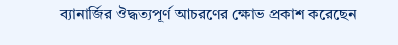ব্যানার্জির ঔদ্ধত্যপূর্ণ আচরণের ক্ষোভ প্রকাশ করেছেন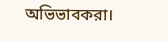অভিভাবকরা।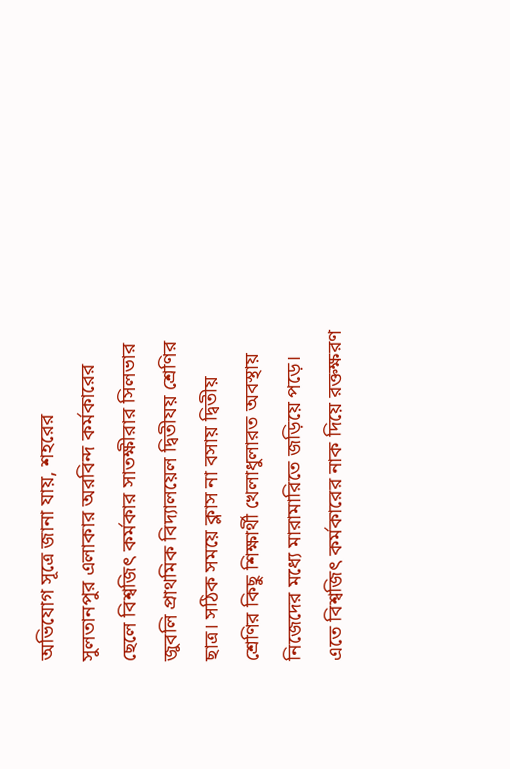অভিযোগ সূত্রে জানা যায়, শহরের সুলতানপুর এলাকার অরবিন্দ কর্মকারের ছেলে বিশ্বজিৎ কর্মকার সাতক্ষীরার সিলভার জুবলি প্রাথমিক বিদ্যালয়েল দ্বিতীযয় শ্রেণির ছাত্র। সঠিক সময়ে ক্লাস না বসায় দ্বিতীয় শ্রেণির কিছু শিক্ষার্থী খেলাধুলারত অবস্থায় নিজেদের মধ্যে মারামারিতে জড়িয়ে পড়ে। এতে বিশ্বজিৎ কর্মকারের নাক দিয়ে রক্তক্ষরণ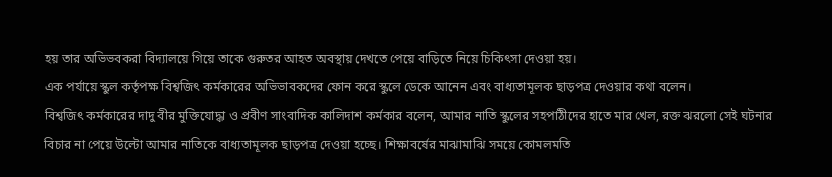হয় তার অভিভবকরা বিদ্যালয়ে গিয়ে তাকে গুরুতর আহত অবস্থায় দেখতে পেয়ে বাড়িতে নিয়ে চিকিৎসা দেওয়া হয়।
এক পর্যায়ে স্কুল কর্তৃপক্ষ বিশ্বজিৎ কর্মকারের অভিভাবকদের ফোন করে স্কুলে ডেকে আনেন এবং বাধ্যতামূলক ছাড়পত্র দেওয়ার কথা বলেন।
বিশ্বজিৎ কর্মকারের দাদু বীর মুক্তিযোদ্ধা ও প্রবীণ সাংবাদিক কালিদাশ কর্মকার বলেন, আমার নাতি স্কুলের সহপাঠীদের হাতে মার খেল, রক্ত ঝরলো সেই ঘটনার বিচার না পেয়ে উল্টো আমার নাতিকে বাধ্যতামূলক ছাড়পত্র দেওয়া হচ্ছে। শিক্ষাবর্ষের মাঝামাঝি সময়ে কোমলমতি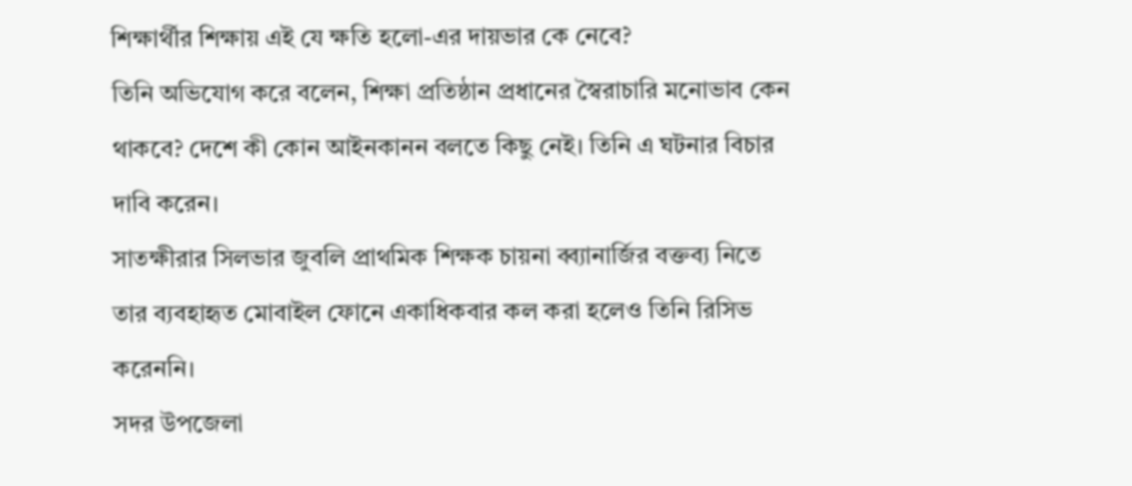শিক্ষার্থীর শিক্ষায় এই যে ক্ষতি হলো-এর দায়ভার কে নেবে?
তিনি অভিযোগ করে বলেন, শিক্ষা প্রতিষ্ঠান প্রধানের স্বৈরাচারি মনোভাব কেন থাকবে? দেশে কী কোন আইনকানন বলতে কিছু নেই। তিনি এ ঘটনার বিচার দাবি করেন।
সাতক্ষীরার সিলভার জুবলি প্রাথমিক শিক্ষক চায়না ব্ব্যানার্জির বক্তব্য নিতে তার ব্যবহাহৃত মোবাইল ফোনে একাধিকবার কল করা হলেও তিনি রিসিভ করেননি।
সদর উপজেলা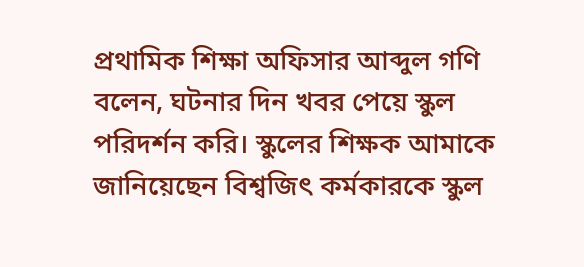প্রথামিক শিক্ষা অফিসার আব্দুল গণি বলেন, ঘটনার দিন খবর পেয়ে স্কুল পরিদর্শন করি। স্কুলের শিক্ষক আমাকে জানিয়েছেন বিশ্বজিৎ কর্মকারকে স্কুল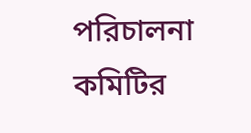পরিচালনা কমিটির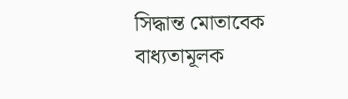সিদ্ধান্ত মোতাবেক বাধ্যতামূলক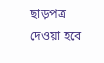ছাড়পত্র দেওয়া হবে